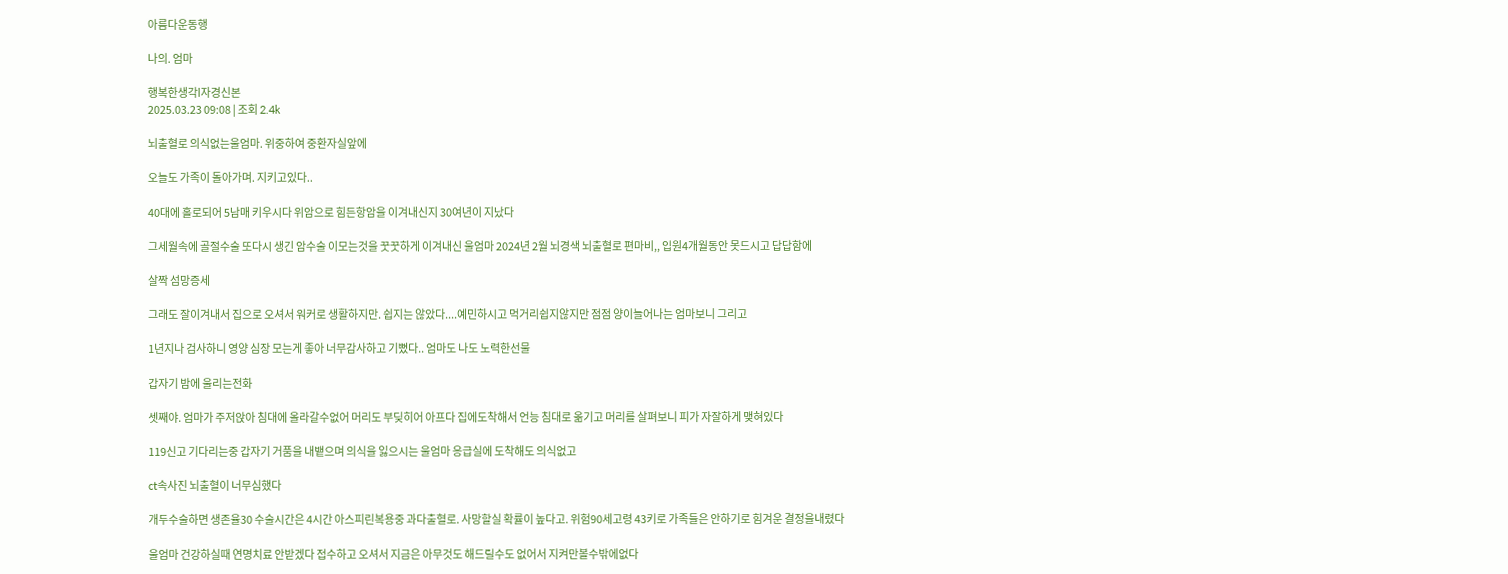아름다운동행

나의. 엄마

행복한생각l자경신본
2025.03.23 09:08 | 조회 2.4k

뇌출혈로 의식없는울엄마. 위중하여 중환자실앞에

오늘도 가족이 돌아가며. 지키고있다..

40대에 홀로되어 5남매 키우시다 위암으로 힘든항암을 이겨내신지 30여년이 지났다

그세월속에 골절수술 또다시 생긴 암수술 이모는것을 꿋꿋하게 이겨내신 울엄마 2024년 2월 뇌경색 뇌출혈로 편마비,, 입원4개월동안 못드시고 답답함에

살짝 섬망증세

그래도 잘이겨내서 집으로 오셔서 워커로 생활하지만. 쉽지는 않았다....예민하시고 먹거리쉽지않지만 점점 양이늘어나는 엄마보니 그리고

1년지나 검사하니 영양 심장 모는게 좋아 너무감사하고 기뻤다.. 엄마도 나도 노력한선물

갑자기 밤에 울리는전화

셋째야. 엄마가 주저앉아 침대에 올라갈수없어 머리도 부딪히어 아프다 집에도착해서 언능 침대로 옮기고 머리를 살펴보니 피가 자잘하게 맺혀있다

119신고 기다리는중 갑자기 거품을 내뱉으며 의식을 잃으시는 울엄마 응급실에 도착해도 의식없고

ct속사진 뇌출혈이 너무심했다

개두수술하면 생존율30 수술시간은 4시간 아스피린복용중 과다출혈로. 사망할실 확률이 높다고. 위험90세고령 43키로 가족들은 안하기로 힘겨운 결정을내렸다

울엄마 건강하실때 연명치료 안받겠다 접수하고 오셔서 지금은 아무것도 해드릴수도 없어서 지켜만볼수밖에없다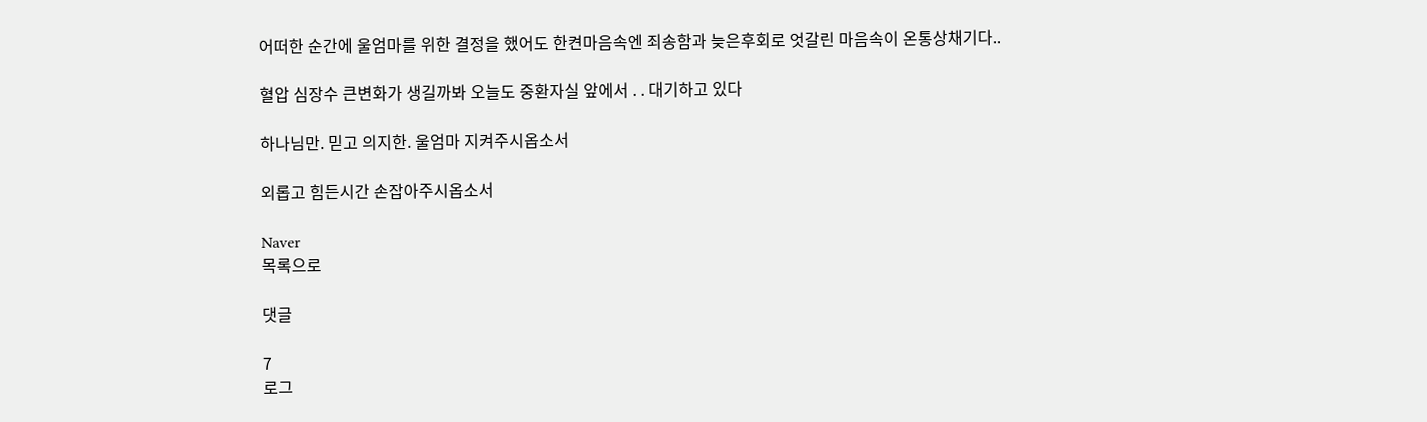어떠한 순간에 울엄마를 위한 결정을 했어도 한켠마음속엔 죄송함과 늦은후회로 엇갈린 마음속이 온통상채기다..

혈압 심장수 큰변화가 생길까봐 오늘도 중환자실 앞에서 . . 대기하고 있다

하나님만. 믿고 의지한. 울엄마 지켜주시옵소서

외롭고 힘든시간 손잡아주시옵소서

Naver
목록으로

댓글

7
로그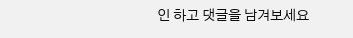인 하고 댓글을 남겨보세요